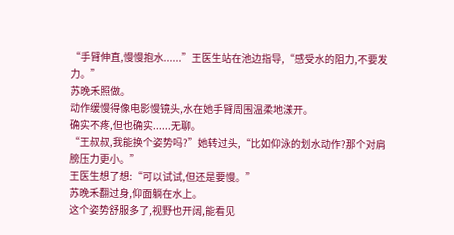“手臂伸直,慢慢抱水......”王医生站在池边指导,“感受水的阻力,不要发力。”
苏晚禾照做。
动作缓慢得像电影慢镜头,水在她手臂周围温柔地漾开。
确实不疼,但也确实......无聊。
“王叔叔,我能换个姿势吗?”她转过头,“比如仰泳的划水动作?那个对肩膀压力更小。”
王医生想了想:“可以试试,但还是要慢。”
苏晚禾翻过身,仰面躺在水上。
这个姿势舒服多了,视野也开阔,能看见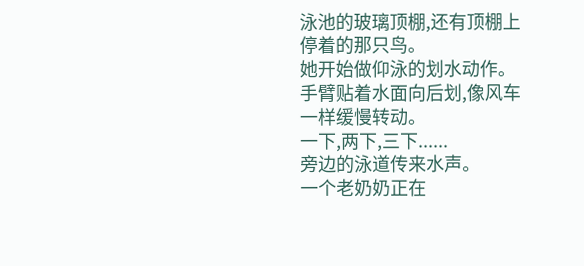泳池的玻璃顶棚,还有顶棚上停着的那只鸟。
她开始做仰泳的划水动作。
手臂贴着水面向后划,像风车一样缓慢转动。
一下,两下,三下......
旁边的泳道传来水声。
一个老奶奶正在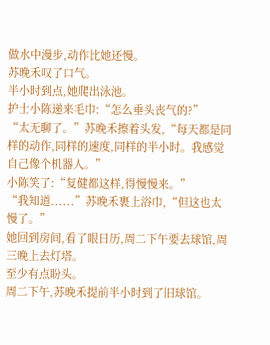做水中漫步,动作比她还慢。
苏晚禾叹了口气。
半小时到点,她爬出泳池。
护士小陈递来毛巾:“怎么垂头丧气的?”
“太无聊了。”苏晚禾擦着头发,“每天都是同样的动作,同样的速度,同样的半小时。我感觉自己像个机器人。”
小陈笑了:“复健都这样,得慢慢来。”
“我知道......”苏晚禾裹上浴巾,“但这也太慢了。”
她回到房间,看了眼日历,周二下午要去球馆,周三晚上去灯塔。
至少有点盼头。
周二下午,苏晚禾提前半小时到了旧球馆。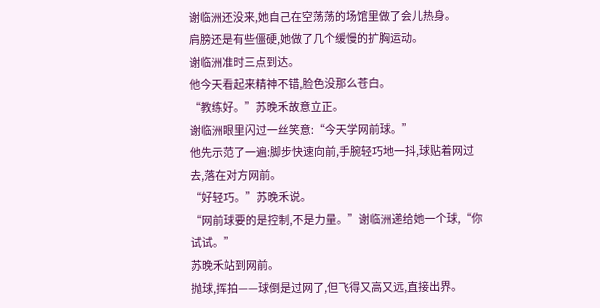谢临洲还没来,她自己在空荡荡的场馆里做了会儿热身。
肩膀还是有些僵硬,她做了几个缓慢的扩胸运动。
谢临洲准时三点到达。
他今天看起来精神不错,脸色没那么苍白。
“教练好。”苏晚禾故意立正。
谢临洲眼里闪过一丝笑意:“今天学网前球。”
他先示范了一遍:脚步快速向前,手腕轻巧地一抖,球贴着网过去,落在对方网前。
“好轻巧。”苏晚禾说。
“网前球要的是控制,不是力量。”谢临洲递给她一个球,“你试试。”
苏晚禾站到网前。
抛球,挥拍——球倒是过网了,但飞得又高又远,直接出界。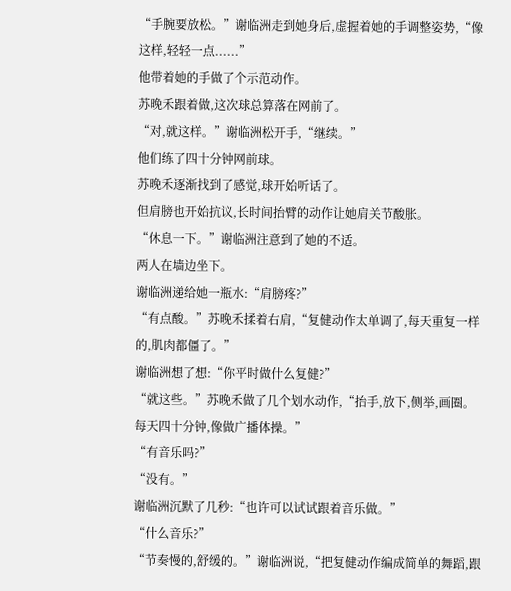“手腕要放松。”谢临洲走到她身后,虚握着她的手调整姿势,“像这样,轻轻一点......”
他带着她的手做了个示范动作。
苏晚禾跟着做,这次球总算落在网前了。
“对,就这样。”谢临洲松开手,“继续。”
他们练了四十分钟网前球。
苏晚禾逐渐找到了感觉,球开始听话了。
但肩膀也开始抗议,长时间抬臂的动作让她肩关节酸胀。
“休息一下。”谢临洲注意到了她的不适。
两人在墙边坐下。
谢临洲递给她一瓶水:“肩膀疼?”
“有点酸。”苏晚禾揉着右肩,“复健动作太单调了,每天重复一样的,肌肉都僵了。”
谢临洲想了想:“你平时做什么复健?”
“就这些。”苏晚禾做了几个划水动作,“抬手,放下,侧举,画圈。每天四十分钟,像做广播体操。”
“有音乐吗?”
“没有。”
谢临洲沉默了几秒:“也许可以试试跟着音乐做。”
“什么音乐?”
“节奏慢的,舒缓的。”谢临洲说,“把复健动作编成简单的舞蹈,跟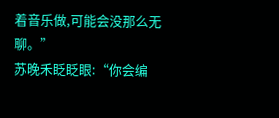着音乐做,可能会没那么无聊。”
苏晚禾眨眨眼:“你会编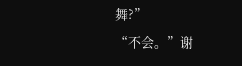舞?”
“不会。”谢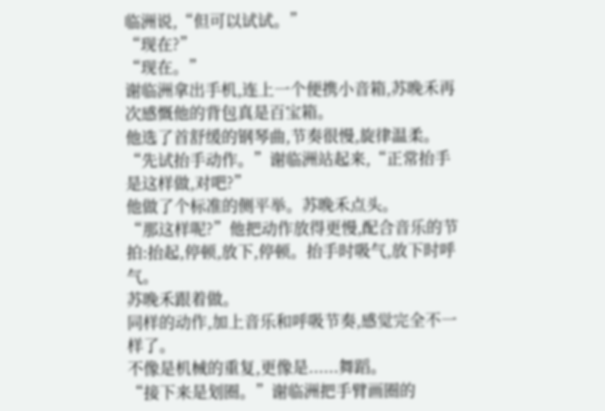临洲说,“但可以试试。”
“现在?”
“现在。”
谢临洲拿出手机,连上一个便携小音箱,苏晚禾再次感慨他的背包真是百宝箱。
他选了首舒缓的钢琴曲,节奏很慢,旋律温柔。
“先试抬手动作。”谢临洲站起来,“正常抬手是这样做,对吧?”
他做了个标准的侧平举。苏晚禾点头。
“那这样呢?”他把动作放得更慢,配合音乐的节拍:抬起,停顿,放下,停顿。抬手时吸气,放下时呼气。
苏晚禾跟着做。
同样的动作,加上音乐和呼吸节奏,感觉完全不一样了。
不像是机械的重复,更像是......舞蹈。
“接下来是划圈。”谢临洲把手臂画圈的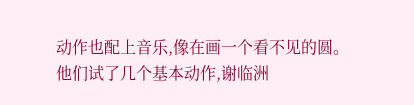动作也配上音乐,像在画一个看不见的圆。
他们试了几个基本动作,谢临洲